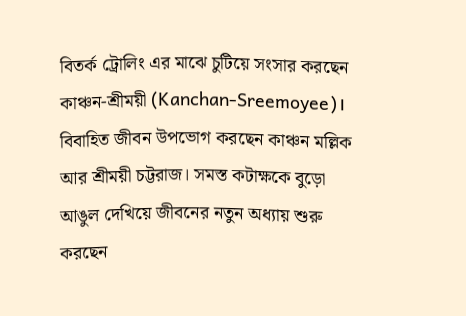বিতর্ক ট্রোলিং এর মাঝে চুটিয়ে সংসার করছেন কাঞ্চন-শ্রীময়ী (Kanchan-Sreemoyee)। বিবাহিত জীবন উপভোগ করছেন কাঞ্চন মল্লিক আর শ্রীময়ী চট্টরাজ। সমস্ত কটাক্ষকে বুড়ো আঙুল দেখিয়ে জীবনের নতুন অধ্যায় শুরু করছেন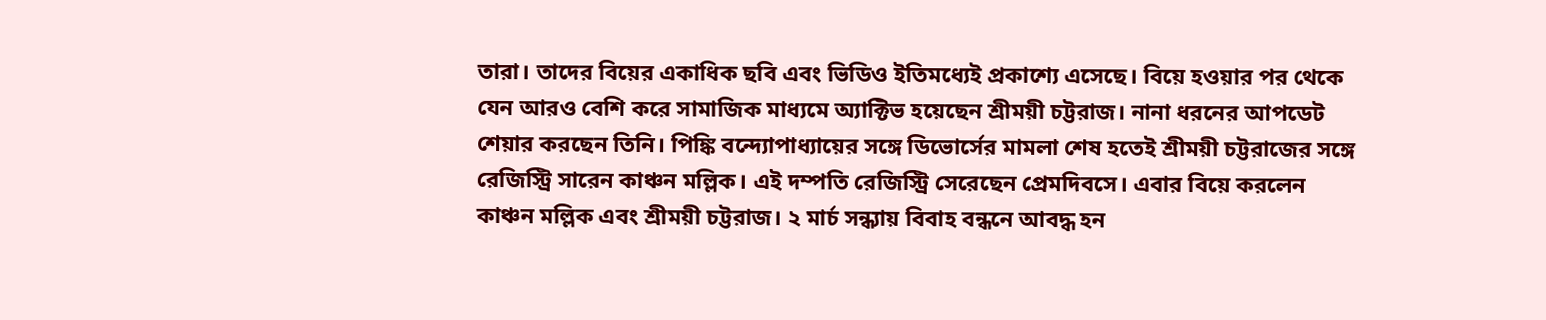তারা। তাদের বিয়ের একাধিক ছবি এবং ভিডিও ইতিমধ্যেই প্রকাশ্যে এসেছে। বিয়ে হওয়ার পর থেকে যেন আরও বেশি করে সামাজিক মাধ্যমে অ্যাক্টিভ হয়েছেন শ্রীময়ী চট্টরাজ। নানা ধরনের আপডেট শেয়ার করছেন তিনি। পিঙ্কি বন্দ্যোপাধ্যায়ের সঙ্গে ডিভোর্সের মামলা শেষ হতেই শ্রীময়ী চট্টরাজের সঙ্গে রেজিস্ট্রি সারেন কাঞ্চন মল্লিক। এই দম্পতি রেজিস্ট্রি সেরেছেন প্রেমদিবসে। এবার বিয়ে করলেন কাঞ্চন মল্লিক এবং শ্রীময়ী চট্টরাজ। ২ মার্চ সন্ধ্যায় বিবাহ বন্ধনে আবদ্ধ হন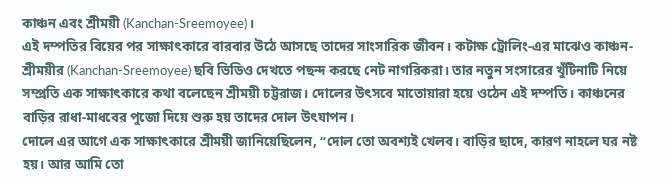কাঞ্চন এবং শ্রীময়ী (Kanchan-Sreemoyee)।
এই দম্পতির বিয়ের পর সাক্ষাৎকারে বারবার উঠে আসছে তাদের সাংসারিক জীবন। কটাক্ষ ট্রোলিং-এর মাঝেও কাঞ্চন-শ্রীময়ীর (Kanchan-Sreemoyee) ছবি ভিডিও দেখতে পছন্দ করছে নেট নাগরিকরা। তার নতুন সংসারের খুঁটিনাটি নিয়ে সম্প্রতি এক সাক্ষাৎকারে কথা বলেছেন শ্রীময়ী চট্টরাজ। দোলের উৎসবে মাতোয়ারা হয়ে ওঠেন এই দম্পতি। কাঞ্চনের বাড়ির রাধা-মাধবের পুজো দিয়ে শুরু হয় তাদের দোল উৎযাপন।
দোলে এর আগে এক সাক্ষাৎকারে শ্রীময়ী জানিয়েছিলেন, “দোল তো অবশ্যই খেলব। বাড়ির ছাদে, কারণ নাহলে ঘর নষ্ট হয়। আর আমি তো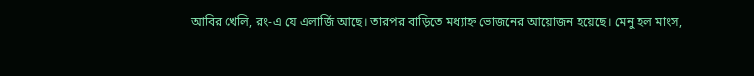আবির খেলি, রং-এ যে এলার্জি আছে। তারপর বাড়িতে মধ্যাহ্ন ভোজনের আয়োজন হয়েছে। মেনু হল মাংস,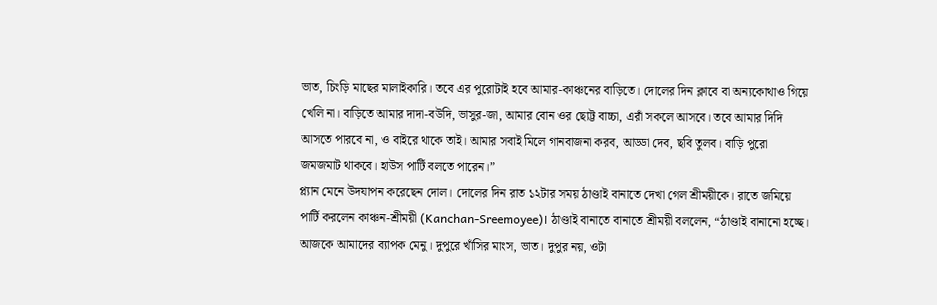ভাত, চিংড়ি মাছের মালাইকারি। তবে এর পুরোটাই হবে আমার-কাঞ্চনের বাড়িতে। দোলের দিন ক্লাবে বা অন্যকোথাও গিয়ে খেলি না। বাড়িতে আমার দাদা-বউদি, ভাসুর-জা, আমার বোন ওর ছোট্ট বাচ্চা, এরাঁ সকলে আসবে। তবে আমার দিদি আসতে পারবে না, ও বাইরে থাকে তাই। আমার সবাই মিলে গানবাজনা করব, আড্ডা দেব, ছবি তুলব। বাড়ি পুরো জমজমাট থাকবে। হাউস পার্টি বলতে পারেন।”
প্ল্যান মেনে উদযাপন করেছেন দোল। দোলের দিন রাত ১২টার সময় ঠাণ্ডাই বানাতে দেখা গেল শ্রীময়ীকে। রাতে জমিয়ে পার্টি করলেন কাঞ্চন-শ্রীময়ী (Kanchan-Sreemoyee)। ঠাণ্ডাই বানাতে বানাতে শ্রীময়ী বললেন, “ঠাণ্ডাই বানানো হচ্ছে। আজকে আমাদের ব্যাপক মেনু। দুপুরে খাঁসির মাংস, ভাত। দুপুর নয়, ওটা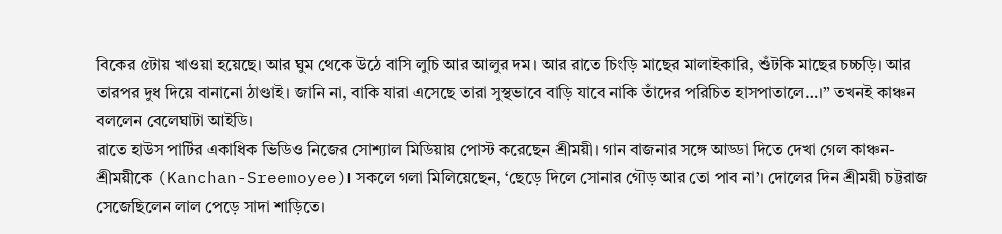বিকের ৫টায় খাওয়া হয়েছে। আর ঘুম থেকে উঠে বাসি লুচি আর আলুর দম। আর রাতে চিংড়ি মাছের মালাইকারি, শুঁটকি মাছের চচ্চড়ি। আর তারপর দুধ দিয়ে বানানো ঠাণ্ডাই। জানি না, বাকি যারা এসেছে তারা সুস্থভাবে বাড়ি যাবে নাকি তাঁদের পরিচিত হাসপাতালে…।” তখনই কাঞ্চন বললেন বেলেঘাটা আইডি।
রাতে হাউস পার্টির একাধিক ভিডিও নিজের সোশ্যাল মিডিয়ায় পোস্ট করেছেন শ্রীময়ী। গান বাজনার সঙ্গে আড্ডা দিতে দেখা গেল কাঞ্চন-শ্রীময়ীকে (Kanchan-Sreemoyee)। সকলে গলা মিলিয়েছেন, ‘ছেড়ে দিলে সোনার গৌড় আর তো পাব না’। দোলের দিন শ্রীময়ী চট্টরাজ সেজেছিলেন লাল পেড়ে সাদা শাড়িতে।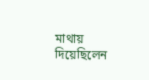মাথায় দিয়েছিলেন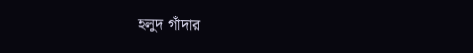হলুদ গাঁদার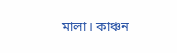মালা। কাঞ্চন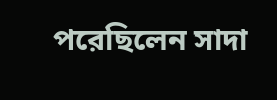পরেছিলেন সাদা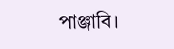পাঞ্জাবি।